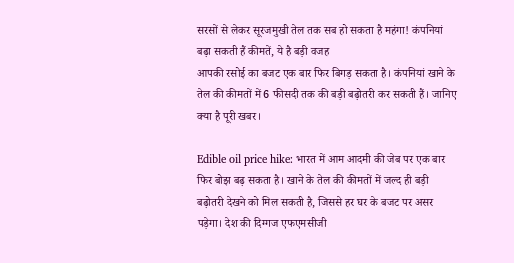सरसों से लेकर सूरजमुखी तेल तक सब हो सकता है महंगा! कंपनियां बढ़ा सकती हैं कीमतें, ये है बड़ी वजह
आपकी रसोई का बजट एक बार फिर बिगड़ सकता है। कंपनियां खाने के तेल की कीमतों में 6 फीसदी तक की बड़ी बढ़ोतरी कर सकती हैं। जानिए क्या है पूरी खबर।

Edible oil price hike: भारत में आम आदमी की जेब पर एक बार फिर बोझ बढ़ सकता है। खाने के तेल की कीमतों में जल्द ही बड़ी बढ़ोतरी देखने को मिल सकती है, जिससे हर घर के बजट पर असर पड़ेगा। देश की दिग्गज एफएमसीजी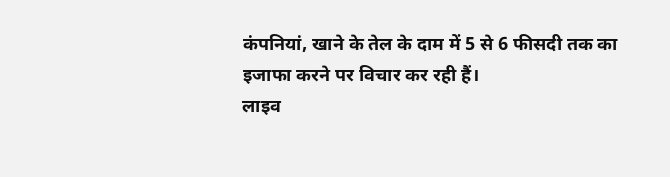कंपनियां, खाने के तेल के दाम में 5 से 6 फीसदी तक का इजाफा करने पर विचार कर रही हैं।
लाइव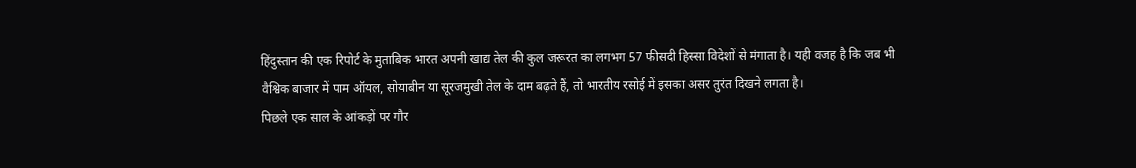हिंदुस्तान की एक रिपोर्ट के मुताबिक भारत अपनी खाद्य तेल की कुल जरूरत का लगभग 57 फीसदी हिस्सा विदेशों से मंगाता है। यही वजह है कि जब भी वैश्विक बाजार में पाम ऑयल, सोयाबीन या सूरजमुखी तेल के दाम बढ़ते हैं, तो भारतीय रसोई में इसका असर तुरंत दिखने लगता है।
पिछले एक साल के आंकड़ों पर गौर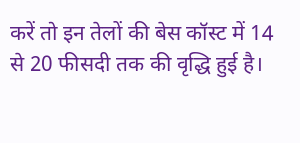करें तो इन तेलों की बेस कॉस्ट में 14 से 20 फीसदी तक की वृद्धि हुई है।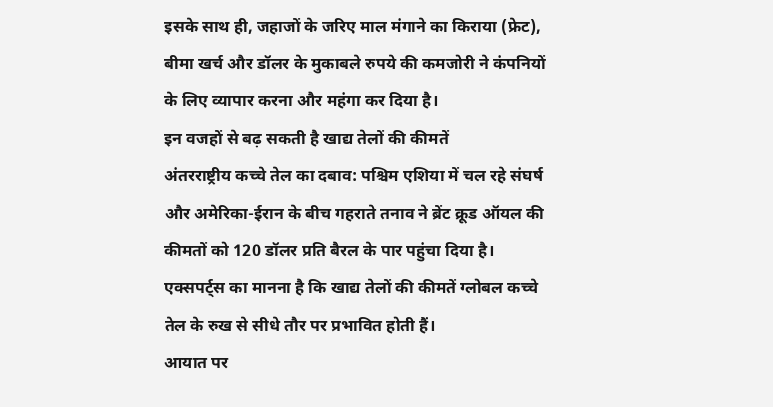इसके साथ ही, जहाजों के जरिए माल मंगाने का किराया (फ्रेट), बीमा खर्च और डॉलर के मुकाबले रुपये की कमजोरी ने कंपनियों के लिए व्यापार करना और महंगा कर दिया है।
इन वजहों से बढ़ सकती है खाद्य तेलों की कीमतें
अंतरराष्ट्रीय कच्चे तेल का दबाव: पश्चिम एशिया में चल रहे संघर्ष और अमेरिका-ईरान के बीच गहराते तनाव ने ब्रेंट क्रूड ऑयल की कीमतों को 120 डॉलर प्रति बैरल के पार पहुंचा दिया है। एक्सपर्ट्स का मानना है कि खाद्य तेलों की कीमतें ग्लोबल कच्चे तेल के रुख से सीधे तौर पर प्रभावित होती हैं।
आयात पर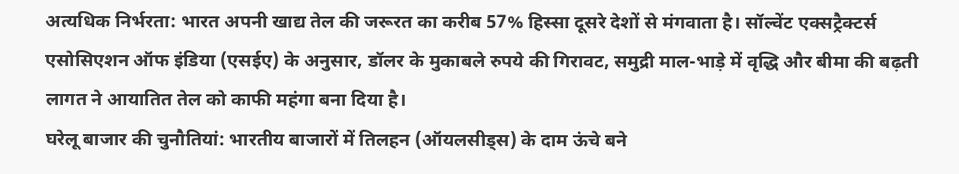अत्यधिक निर्भरता: भारत अपनी खाद्य तेल की जरूरत का करीब 57% हिस्सा दूसरे देशों से मंगवाता है। सॉल्वेंट एक्सट्रैक्टर्स एसोसिएशन ऑफ इंडिया (एसईए) के अनुसार, डॉलर के मुकाबले रुपये की गिरावट, समुद्री माल-भाड़े में वृद्धि और बीमा की बढ़ती लागत ने आयातित तेल को काफी महंगा बना दिया है।
घरेलू बाजार की चुनौतियां: भारतीय बाजारों में तिलहन (ऑयलसीड्स) के दाम ऊंचे बने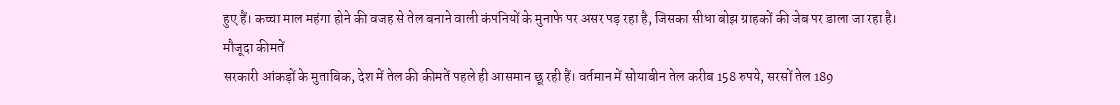हुए हैं। कच्चा माल महंगा होने की वजह से तेल बनाने वाली कंपनियों के मुनाफे पर असर पड़ रहा है, जिसका सीधा बोझ ग्राहकों की जेब पर डाला जा रहा है।
मौजूदा कीमतें
सरकारी आंकड़ों के मुताबिक, देश में तेल की कीमतें पहले ही आसमान छू रही हैं। वर्तमान में सोयाबीन तेल करीब 158 रुपये, सरसों तेल 189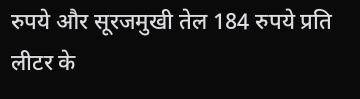रुपये और सूरजमुखी तेल 184 रुपये प्रति लीटर के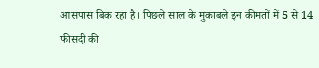आसपास बिक रहा है। पिछले साल के मुकाबले इन कीमतों में 5 से 14 फीसदी की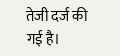तेजी दर्ज की गई है।